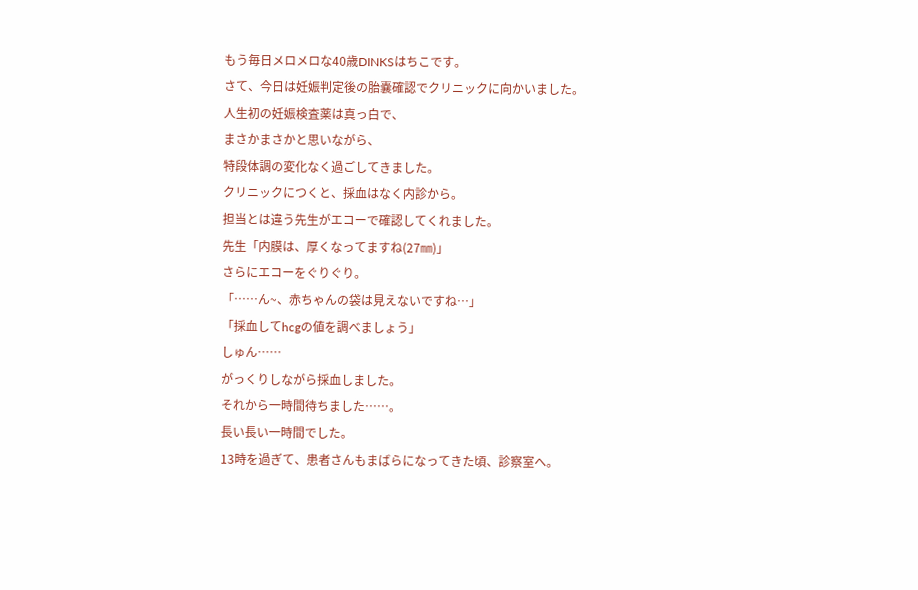もう毎日メロメロな40歳DINKSはちこです。
さて、今日は妊娠判定後の胎嚢確認でクリニックに向かいました。
人生初の妊娠検査薬は真っ白で、
まさかまさかと思いながら、
特段体調の変化なく過ごしてきました。
クリニックにつくと、採血はなく内診から。
担当とは違う先生がエコーで確認してくれました。
先生「内膜は、厚くなってますね(27㎜)」
さらにエコーをぐりぐり。
「……ん~、赤ちゃんの袋は見えないですね…」
「採血してhcgの値を調べましょう」
しゅん……
がっくりしながら採血しました。
それから一時間待ちました……。
長い長い一時間でした。
13時を過ぎて、患者さんもまばらになってきた頃、診察室へ。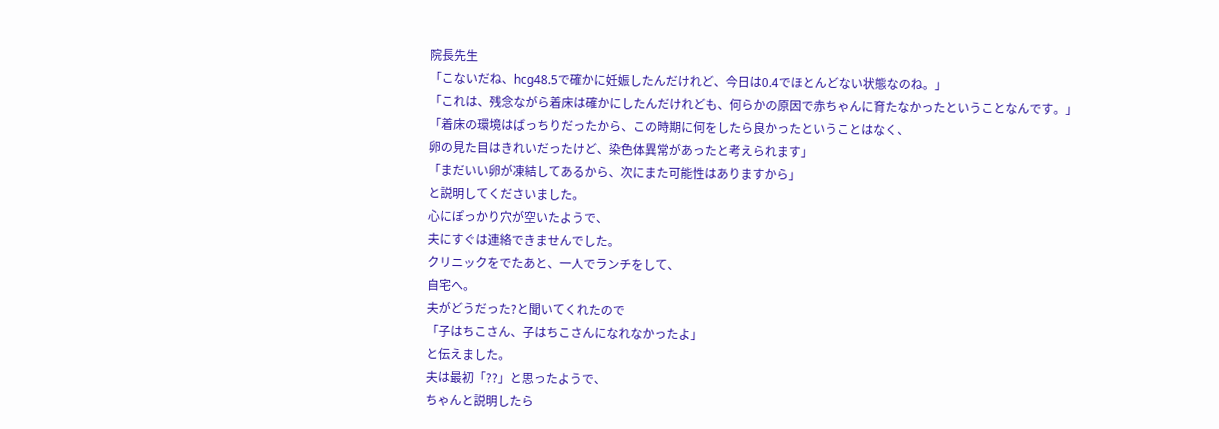院長先生
「こないだね、hcg48.5で確かに妊娠したんだけれど、今日は0.4でほとんどない状態なのね。」
「これは、残念ながら着床は確かにしたんだけれども、何らかの原因で赤ちゃんに育たなかったということなんです。」
「着床の環境はばっちりだったから、この時期に何をしたら良かったということはなく、
卵の見た目はきれいだったけど、染色体異常があったと考えられます」
「まだいい卵が凍結してあるから、次にまた可能性はありますから」
と説明してくださいました。
心にぽっかり穴が空いたようで、
夫にすぐは連絡できませんでした。
クリニックをでたあと、一人でランチをして、
自宅へ。
夫がどうだった?と聞いてくれたので
「子はちこさん、子はちこさんになれなかったよ」
と伝えました。
夫は最初「??」と思ったようで、
ちゃんと説明したら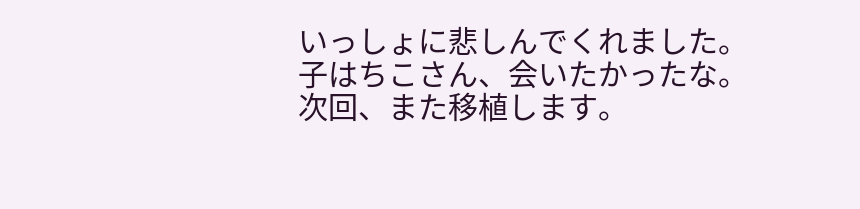いっしょに悲しんでくれました。
子はちこさん、会いたかったな。
次回、また移植します。